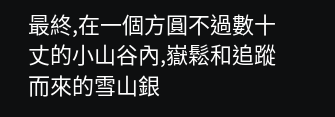最終,在一個方圓不過數十丈的小山谷內,嶽鬆和追蹤而來的雪山銀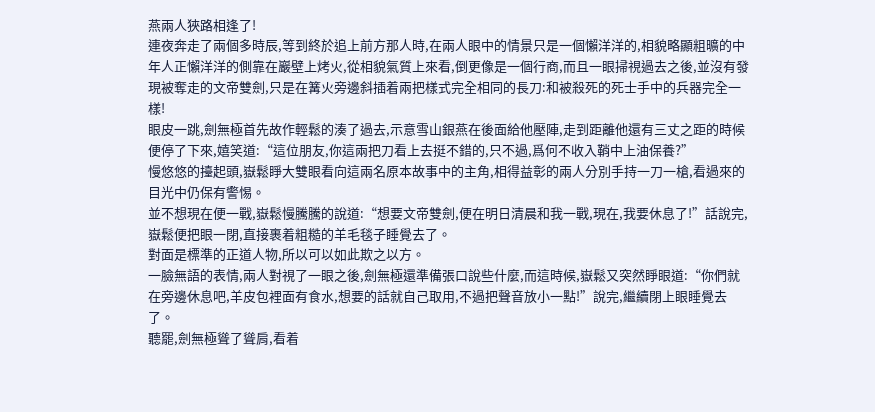燕兩人狹路相逢了!
連夜奔走了兩個多時辰,等到終於追上前方那人時,在兩人眼中的情景只是一個懶洋洋的,相貌略顯粗曠的中年人正懶洋洋的側靠在巖壁上烤火,從相貌氣質上來看,倒更像是一個行商,而且一眼掃視過去之後,並沒有發現被奪走的文帝雙劍,只是在篝火旁邊斜插着兩把樣式完全相同的長刀:和被殺死的死士手中的兵器完全一樣!
眼皮一跳,劍無極首先故作輕鬆的湊了過去,示意雪山銀燕在後面給他壓陣,走到距離他還有三丈之距的時候便停了下來,嬉笑道:“這位朋友,你這兩把刀看上去挺不錯的,只不過,爲何不收入鞘中上油保養?”
慢悠悠的擡起頭,嶽鬆睜大雙眼看向這兩名原本故事中的主角,相得益彰的兩人分別手持一刀一槍,看過來的目光中仍保有警惕。
並不想現在便一戰,嶽鬆慢騰騰的說道:“想要文帝雙劍,便在明日清晨和我一戰,現在,我要休息了!”話說完,嶽鬆便把眼一閉,直接裹着粗糙的羊毛毯子睡覺去了。
對面是標準的正道人物,所以可以如此欺之以方。
一臉無語的表情,兩人對視了一眼之後,劍無極還準備張口說些什麼,而這時候,嶽鬆又突然睜眼道:“你們就在旁邊休息吧,羊皮包裡面有食水,想要的話就自己取用,不過把聲音放小一點!”說完,繼續閉上眼睡覺去了。
聽罷,劍無極聳了聳肩,看着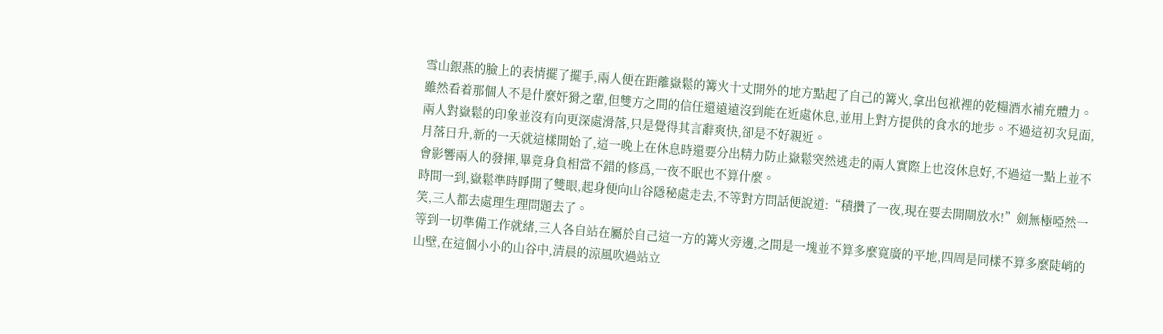雪山銀燕的臉上的表情擺了擺手,兩人便在距離嶽鬆的篝火十丈開外的地方點起了自己的篝火,拿出包袱裡的乾糧酒水補充體力。
雖然看着那個人不是什麼奸猾之輩,但雙方之間的信任還遠遠沒到能在近處休息,並用上對方提供的食水的地步。不過這初次見面,兩人對嶽鬆的印象並沒有向更深處滑落,只是覺得其言辭爽快,卻是不好親近。
月落日升,新的一天就這樣開始了,這一晚上在休息時還要分出精力防止嶽鬆突然逃走的兩人實際上也沒休息好,不過這一點上並不會影響兩人的發揮,畢竟身負相當不錯的修爲,一夜不眠也不算什麼。
時間一到,嶽鬆準時睜開了雙眼,起身便向山谷隱秘處走去,不等對方問話便說道:“積攢了一夜,現在要去開閘放水!”劍無極啞然一笑,三人都去處理生理問題去了。
等到一切準備工作就緒,三人各自站在屬於自己這一方的篝火旁邊,之間是一塊並不算多麼寬廣的平地,四周是同樣不算多麼陡峭的山壁,在這個小小的山谷中,清晨的涼風吹過站立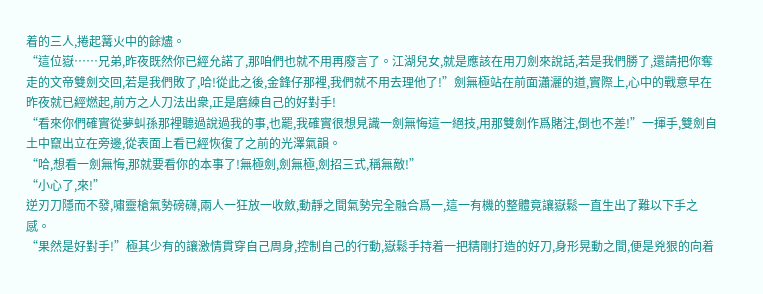着的三人,捲起篝火中的餘燼。
“這位嶽……兄弟,昨夜既然你已經允諾了,那咱們也就不用再廢言了。江湖兒女,就是應該在用刀劍來說話,若是我們勝了,還請把你奪走的文帝雙劍交回,若是我們敗了,哈!從此之後,金鋒仔那裡,我們就不用去理他了!”劍無極站在前面瀟灑的道,實際上,心中的戰意早在昨夜就已經燃起,前方之人刀法出衆,正是磨練自己的好對手!
“看來你們確實從夢虯孫那裡聽過說過我的事,也罷,我確實很想見識一劍無悔這一絕技,用那雙劍作爲賭注,倒也不差!”一揮手,雙劍自土中竄出立在旁邊,從表面上看已經恢復了之前的光澤氣韻。
“哈,想看一劍無悔,那就要看你的本事了!無極劍,劍無極,劍招三式,稱無敵!”
“小心了,來!”
逆刃刀隱而不發,嘯靈槍氣勢磅礴,兩人一狂放一收斂,動靜之間氣勢完全融合爲一,這一有機的整體竟讓嶽鬆一直生出了難以下手之感。
“果然是好對手!”極其少有的讓激情貫穿自己周身,控制自己的行動,嶽鬆手持着一把精剛打造的好刀,身形晃動之間,便是兇狠的向着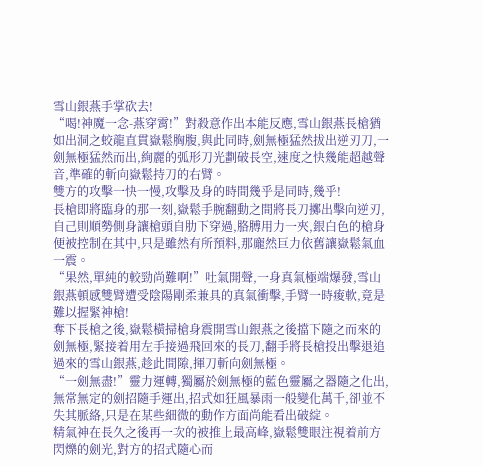雪山銀燕手掌砍去!
“喝!神魔一念-燕穿霄!”對殺意作出本能反應,雪山銀燕長槍猶如出洞之蛟龍直貫嶽鬆胸腹,與此同時,劍無極猛然拔出逆刃刀,一劍無極猛然而出,絢麗的弧形刀光劃破長空,速度之快幾能超越聲音,準確的斬向嶽鬆持刀的右臂。
雙方的攻擊一快一慢,攻擊及身的時間幾乎是同時,幾乎!
長槍即將臨身的那一刻,嶽鬆手腕翻動之間將長刀擲出擊向逆刃,自己則順勢側身讓槍頭自肋下穿過,胳膊用力一夾,銀白色的槍身便被控制在其中,只是雖然有所預料,那龐然巨力依舊讓嶽鬆氣血一震。
“果然,單純的較勁尚難啊!”吐氣開聲,一身真氣極端爆發,雪山銀燕頓感雙臂遭受陰陽剛柔兼具的真氣衝擊,手臂一時痠軟,竟是難以握緊神槍!
奪下長槍之後,嶽鬆橫掃槍身震開雪山銀燕之後擋下隨之而來的劍無極,緊接着用左手接過飛回來的長刀,翻手將長槍投出擊退追過來的雪山銀燕,趁此間隙,揮刀斬向劍無極。
“一劍無盡!”靈力運轉,獨屬於劍無極的藍色靈屬之器隨之化出,無常無定的劍招隨手運出,招式如狂風暴雨一般變化萬千,卻並不失其脈絡,只是在某些細微的動作方面尚能看出破綻。
精氣神在長久之後再一次的被推上最高峰,嶽鬆雙眼注視着前方閃爍的劍光,對方的招式隨心而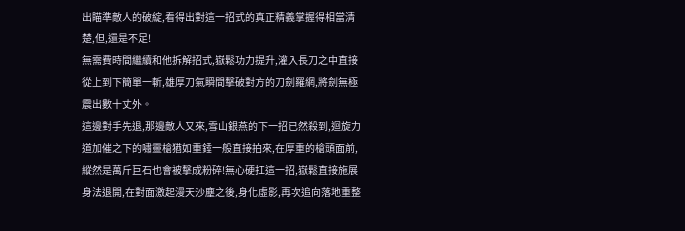出瞄準敵人的破綻,看得出對這一招式的真正精義掌握得相當清楚,但,還是不足!
無需費時間繼續和他拆解招式,嶽鬆功力提升,灌入長刀之中直接從上到下簡單一斬,雄厚刀氣瞬間擊破對方的刀劍羅網,將劍無極震出數十丈外。
這邊對手先退,那邊敵人又來,雪山銀燕的下一招已然殺到,迴旋力道加催之下的嘯靈槍猶如重錘一般直接拍來,在厚重的槍頭面前,縱然是萬斤巨石也會被擊成粉碎!無心硬扛這一招,嶽鬆直接施展身法退開,在對面激起漫天沙塵之後,身化虛影,再次追向落地重整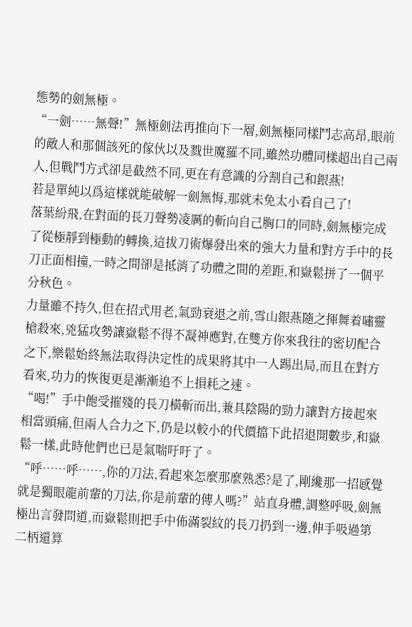態勢的劍無極。
“一劍……無聲!”無極劍法再推向下一層,劍無極同樣鬥志高昂,眼前的敵人和那個該死的傢伙以及戮世魔羅不同,雖然功體同樣超出自己兩人,但戰鬥方式卻是截然不同,更在有意識的分割自己和銀燕!
若是單純以爲這樣就能破解一劍無悔,那就未免太小看自己了!
落葉紛飛,在對面的長刀聲勢凌厲的斬向自己胸口的同時,劍無極完成了從極靜到極動的轉換,這拔刀術爆發出來的強大力量和對方手中的長刀正面相撞,一時之間卻是抵消了功體之間的差距,和嶽鬆拼了一個平分秋色。
力量雖不持久,但在招式用老,氣勁衰退之前,雪山銀燕隨之揮舞着嘯靈槍殺來,兇猛攻勢讓嶽鬆不得不凝神應對,在雙方你來我往的密切配合之下,樂鬆始終無法取得決定性的成果將其中一人踢出局,而且在對方看來,功力的恢復更是漸漸追不上損耗之速。
“喝!”手中飽受摧殘的長刀橫斬而出,兼具陰陽的勁力讓對方接起來相當頭痛,但兩人合力之下,仍是以較小的代價擋下此招退開數步,和嶽鬆一樣,此時他們也已是氣喘吁吁了。
“呼……呼……,你的刀法,看起來怎麼那麼熟悉?是了,剛纔那一招感覺就是獨眼龍前輩的刀法,你是前輩的傳人嗎?”站直身體,調整呼吸,劍無極出言發問道,而嶽鬆則把手中佈滿裂紋的長刀扔到一邊,伸手吸過第二柄還算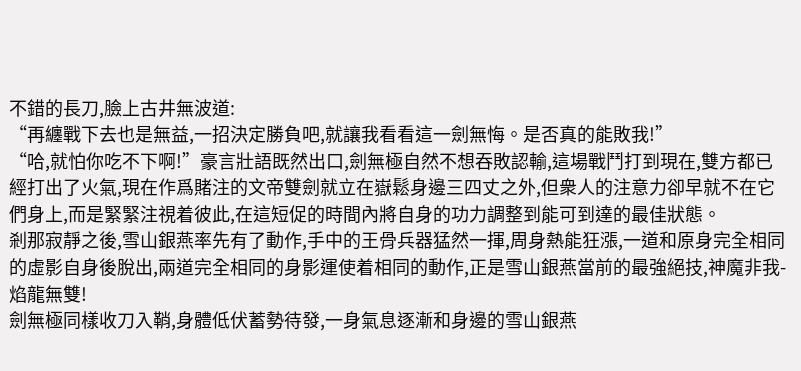不錯的長刀,臉上古井無波道:
“再纏戰下去也是無益,一招決定勝負吧,就讓我看看這一劍無悔。是否真的能敗我!”
“哈,就怕你吃不下啊!”豪言壯語既然出口,劍無極自然不想吞敗認輸,這場戰鬥打到現在,雙方都已經打出了火氣,現在作爲賭注的文帝雙劍就立在嶽鬆身邊三四丈之外,但衆人的注意力卻早就不在它們身上,而是緊緊注視着彼此,在這短促的時間內將自身的功力調整到能可到達的最佳狀態。
剎那寂靜之後,雪山銀燕率先有了動作,手中的王骨兵器猛然一揮,周身熱能狂漲,一道和原身完全相同的虛影自身後脫出,兩道完全相同的身影運使着相同的動作,正是雪山銀燕當前的最強絕技,神魔非我-焰龍無雙!
劍無極同樣收刀入鞘,身體低伏蓄勢待發,一身氣息逐漸和身邊的雪山銀燕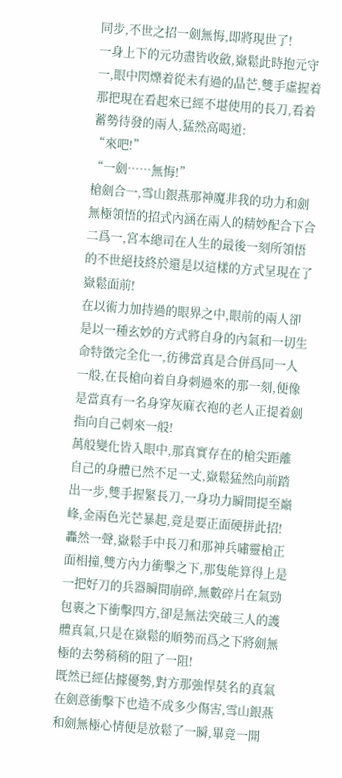同步,不世之招一劍無悔,即將現世了!
一身上下的元功盡皆收斂,嶽鬆此時抱元守一,眼中閃爍着從未有過的晶芒,雙手虛握着那把現在看起來已經不堪使用的長刀,看着蓄勢待發的兩人,猛然高喝道:
“來吧!”
“一劍……無悔!”
槍劍合一,雪山銀燕那神魔非我的功力和劍無極領悟的招式內涵在兩人的精妙配合下合二爲一,宮本總司在人生的最後一刻所領悟的不世絕技終於還是以這樣的方式呈現在了嶽鬆面前!
在以術力加持過的眼界之中,眼前的兩人卻是以一種玄妙的方式將自身的內氣和一切生命特徵完全化一,彷彿當真是合併爲同一人一般,在長槍向着自身刺過來的那一刻,便像是當真有一名身穿灰麻衣袍的老人正提着劍指向自己刺來一般!
萬般變化皆入眼中,那真實存在的槍尖距離自己的身體已然不足一丈,嶽鬆猛然向前踏出一步,雙手握緊長刀,一身功力瞬間提至巔峰,金兩色光芒暴起,竟是要正面硬拼此招!
轟然一聲,嶽鬆手中長刀和那神兵嘯靈槍正面相撞,雙方內力衝擊之下,那隻能算得上是一把好刀的兵器瞬間崩碎,無數碎片在氣勁包裹之下衝擊四方,卻是無法突破三人的護體真氣,只是在嶽鬆的順勢而爲之下將劍無極的去勢稍稍的阻了一阻!
既然已經佔據優勢,對方那強悍莫名的真氣在劍意衝擊下也造不成多少傷害,雪山銀燕和劍無極心情便是放鬆了一瞬,畢竟一開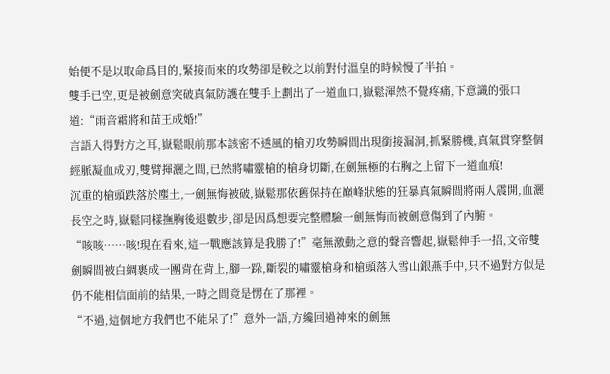始便不是以取命爲目的,緊接而來的攻勢卻是較之以前對付溫皇的時候慢了半拍。
雙手已空,更是被劍意突破真氣防護在雙手上劃出了一道血口,嶽鬆渾然不覺疼痛,下意識的張口道:“雨音霜將和苗王成婚!”
言語入得對方之耳,嶽鬆眼前那本該密不透風的槍刃攻勢瞬間出現銜接漏洞,抓緊勝機,真氣貫穿整個經脈凝血成刃,雙臂揮灑之間,已然將嘯靈槍的槍身切斷,在劍無極的右胸之上留下一道血痕!
沉重的槍頭跌落於塵土,一劍無悔被破,嶽鬆那依舊保持在巔峰狀態的狂暴真氣瞬間將兩人震開,血灑長空之時,嶽鬆同樣撫胸後退數步,卻是因爲想要完整體驗一劍無悔而被劍意傷到了內腑。
“咳咳……咳!現在看來,這一戰應該算是我勝了!”毫無激動之意的聲音響起,嶽鬆伸手一招,文帝雙劍瞬間被白綢裹成一團背在背上,腳一跺,斷裂的嘯靈槍身和槍頭落入雪山銀燕手中,只不過對方似是仍不能相信面前的結果,一時之間竟是愣在了那裡。
“不過,這個地方我們也不能呆了!”意外一語,方纔回過神來的劍無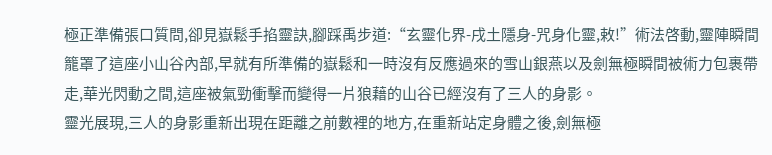極正準備張口質問,卻見嶽鬆手掐靈訣,腳踩禹步道:“玄靈化界-戌土隱身-咒身化靈,敕!”術法啓動,靈陣瞬間籠罩了這座小山谷內部,早就有所準備的嶽鬆和一時沒有反應過來的雪山銀燕以及劍無極瞬間被術力包裹帶走,華光閃動之間,這座被氣勁衝擊而變得一片狼藉的山谷已經沒有了三人的身影。
靈光展現,三人的身影重新出現在距離之前數裡的地方,在重新站定身體之後,劍無極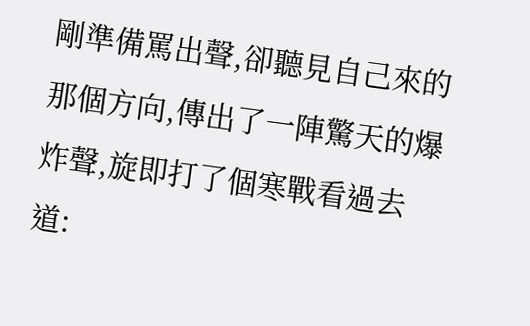剛準備罵出聲,卻聽見自己來的那個方向,傳出了一陣驚天的爆炸聲,旋即打了個寒戰看過去道: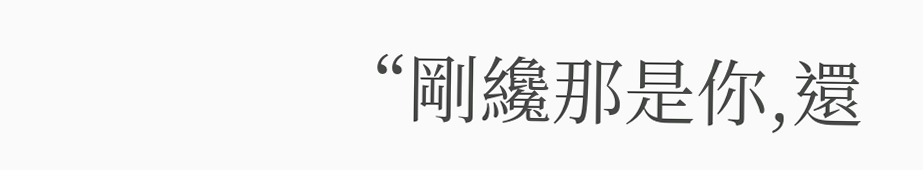“剛纔那是你,還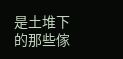是土堆下的那些傢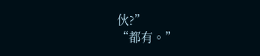伙?”
“都有。”